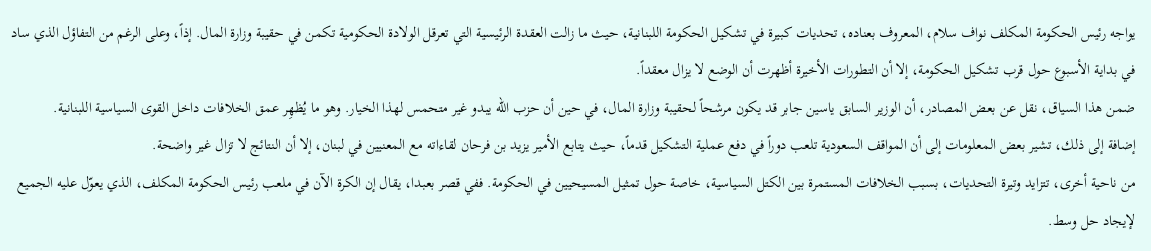يواجه رئيس الحكومة المكلف نواف سلام، المعروف بعناده، تحديات كبيرة في تشكيل الحكومة اللبنانية، حيث ما زالت العقدة الرئيسية التي تعرقل الولادة الحكومية تكمن في حقيبة وزارة المال. إذاً، وعلى الرغم من التفاؤل الذي ساد في بداية الأسبوع حول قرب تشكيل الحكومة، إلا أن التطورات الأخيرة أظهرت أن الوضع لا يزال معقداً.
ضمن هذا السياق، نقل عن بعض المصادر، أن الوزير السابق ياسين جابر قد يكون مرشحاً لحقيبة وزارة المال، في حين أن حزب الله يبدو غير متحمس لهذا الخيار. وهو ما يُظهِر عمق الخلافات داخل القوى السياسية اللبنانية.
إضافة إلى ذلك، تشير بعض المعلومات إلى أن المواقف السعودية تلعب دوراً في دفع عملية التشكيل قدماً، حيث يتابع الأمير يزيد بن فرحان لقاءاته مع المعنيين في لبنان، إلا أن النتائج لا تزال غير واضحة.
من ناحية أخرى، تتزايد وتيرة التحديات، بسبب الخلافات المستمرة بين الكتل السياسية، خاصة حول تمثيل المسيحيين في الحكومة. ففي قصر بعبدا، يقال إن الكرة الآن في ملعب رئيس الحكومة المكلف، الذي يعوّل عليه الجميع لإيجاد حل وسط.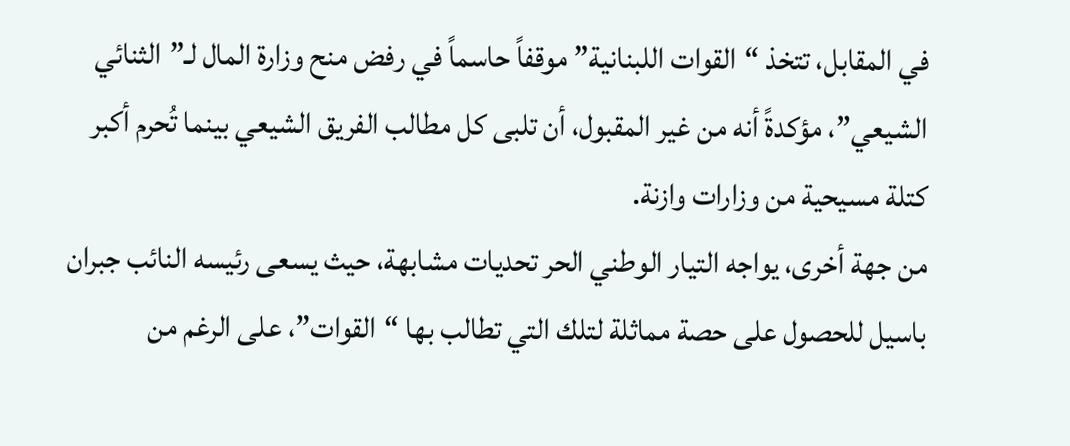في المقابل، تتخذ “القوات اللبنانية” موقفاً حاسماً في رفض منح وزارة المال لـ”الثنائي الشيعي”، مؤكدةً أنه من غير المقبول، أن تلبى كل مطالب الفريق الشيعي بينما تُحرم أكبر كتلة مسيحية من وزارات وازنة.
من جهة أخرى، يواجه التيار الوطني الحر تحديات مشابهة، حيث يسعى رئيسه النائب جبران باسيل للحصول على حصة مماثلة لتلك التي تطالب بها “القوات”، على الرغم من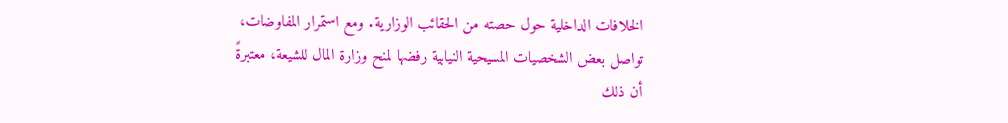الخلافات الداخلية حول حصته من الحقائب الوزارية. ومع استمرار المفاوضات، تواصل بعض الشخصيات المسيحية النيابية رفضها لمنح وزارة المال للشيعة، معتبرةً أن ذلك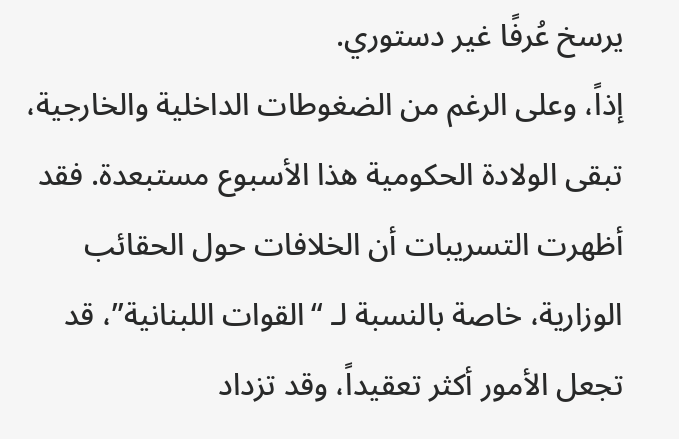يرسخ عُرفًا غير دستوري.
إذاً، وعلى الرغم من الضغوطات الداخلية والخارجية، تبقى الولادة الحكومية هذا الأسبوع مستبعدة. فقد أظهرت التسريبات أن الخلافات حول الحقائب الوزارية، خاصة بالنسبة لـ “القوات اللبنانية”، قد تجعل الأمور أكثر تعقيداً، وقد تزداد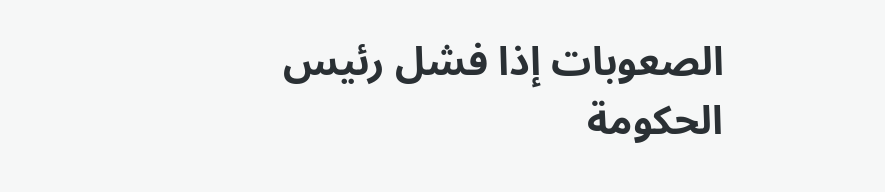الصعوبات إذا فشل رئيس الحكومة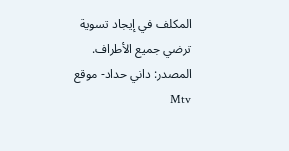المكلف في إيجاد تسوية ترضي جميع الأطراف.
المصدر: داني حداد- موقع Mtv